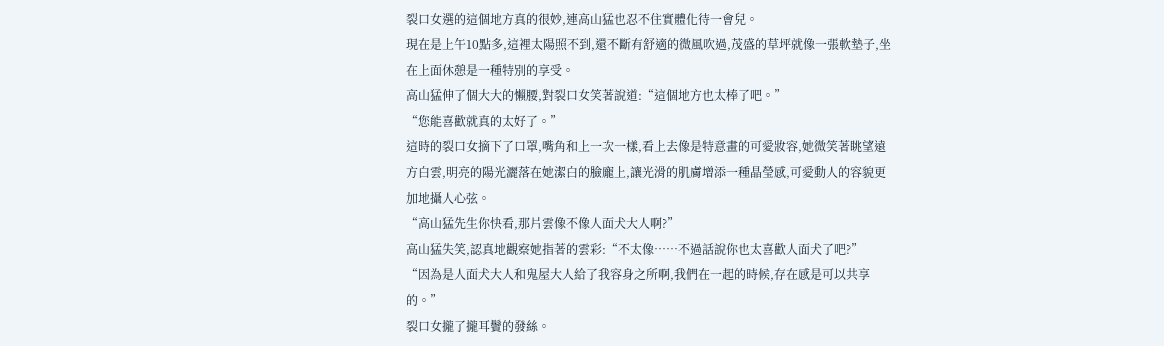裂口女選的這個地方真的很妙,連高山猛也忍不住實體化待一會兒。
現在是上午10點多,這裡太陽照不到,還不斷有舒適的微風吹過,茂盛的草坪就像一張軟墊子,坐在上面休憩是一種特別的享受。
高山猛伸了個大大的懶腰,對裂口女笑著說道:“這個地方也太棒了吧。”
“您能喜歡就真的太好了。”
這時的裂口女摘下了口罩,嘴角和上一次一樣,看上去像是特意畫的可愛妝容,她微笑著眺望遠方白雲,明亮的陽光灑落在她潔白的臉龐上,讓光滑的肌膚增添一種晶瑩感,可愛動人的容貌更加地攝人心弦。
“高山猛先生你快看,那片雲像不像人面犬大人啊?”
高山猛失笑,認真地觀察她指著的雲彩:“不太像……不過話說你也太喜歡人面犬了吧?”
“因為是人面犬大人和鬼屋大人給了我容身之所啊,我們在一起的時候,存在感是可以共享的。”
裂口女攏了攏耳鬢的發絲。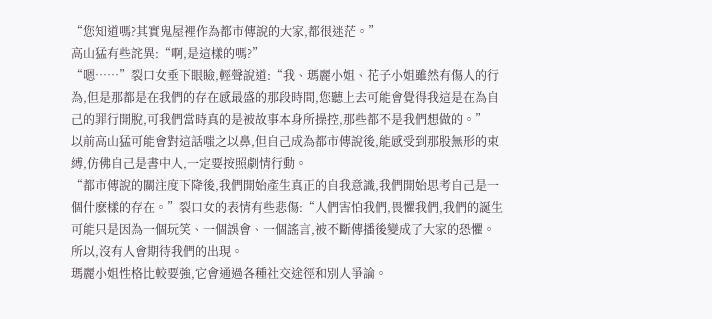“您知道嗎?其實鬼屋裡作為都市傳說的大家,都很迷茫。”
高山猛有些詫異:“啊,是這樣的嗎?”
“嗯……”裂口女垂下眼瞼,輕聲說道:“我、瑪麗小姐、花子小姐雖然有傷人的行為,但是那都是在我們的存在感最盛的那段時間,您聽上去可能會覺得我這是在為自己的罪行開脫,可我們當時真的是被故事本身所操控,那些都不是我們想做的。”
以前高山猛可能會對這話嗤之以鼻,但自己成為都市傳說後,能感受到那股無形的束縛,仿佛自己是書中人,一定要按照劇情行動。
“都市傳說的關注度下降後,我們開始產生真正的自我意識,我們開始思考自己是一個什麽樣的存在。”裂口女的表情有些悲傷:“人們害怕我們,畏懼我們,我們的誕生可能只是因為一個玩笑、一個誤會、一個謠言,被不斷傳播後變成了大家的恐懼。
所以,沒有人會期待我們的出現。
瑪麗小姐性格比較要強,它會通過各種社交途徑和別人爭論。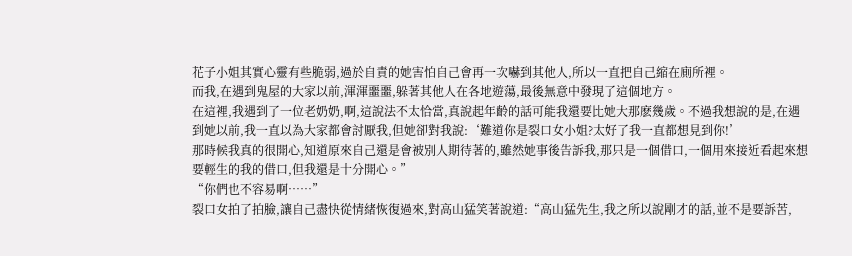花子小姐其實心靈有些脆弱,過於自責的她害怕自己會再一次嚇到其他人,所以一直把自己縮在廁所裡。
而我,在遇到鬼屋的大家以前,渾渾噩噩,躲著其他人在各地遊蕩,最後無意中發現了這個地方。
在這裡,我遇到了一位老奶奶,啊,這說法不太恰當,真說起年齡的話可能我還要比她大那麽幾歲。不過我想說的是,在遇到她以前,我一直以為大家都會討厭我,但她卻對我說:‘難道你是裂口女小姐?太好了我一直都想見到你!’
那時候我真的很開心,知道原來自己還是會被別人期待著的,雖然她事後告訴我,那只是一個借口,一個用來接近看起來想要輕生的我的借口,但我還是十分開心。”
“你們也不容易啊……”
裂口女拍了拍臉,讓自己盡快從情緒恢復過來,對高山猛笑著說道:“高山猛先生,我之所以說剛才的話,並不是要訴苦,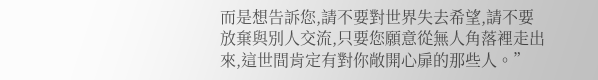而是想告訴您,請不要對世界失去希望,請不要放棄與別人交流,只要您願意從無人角落裡走出來,這世間肯定有對你敞開心扉的那些人。”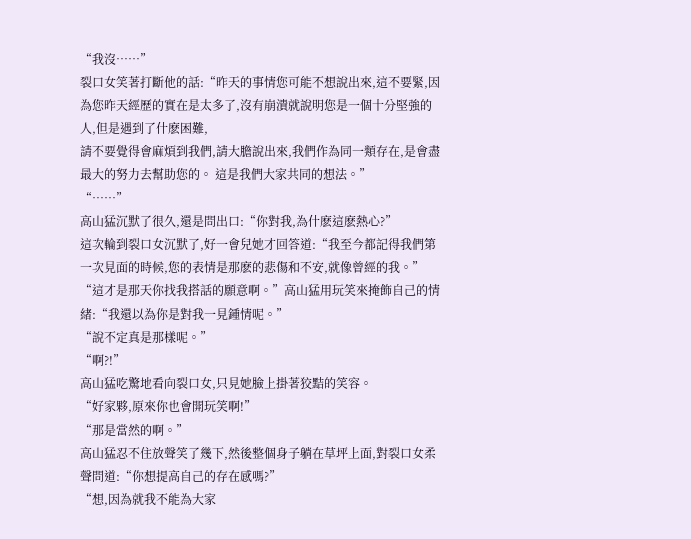“我沒……”
裂口女笑著打斷他的話:“昨天的事情您可能不想說出來,這不要緊,因為您昨天經歷的實在是太多了,沒有崩潰就說明您是一個十分堅強的人,但是遇到了什麽困難,
請不要覺得會麻煩到我們,請大膽說出來,我們作為同一類存在,是會盡最大的努力去幫助您的。 這是我們大家共同的想法。”
“……”
高山猛沉默了很久,還是問出口:“你對我,為什麽這麽熱心?”
這次輪到裂口女沉默了,好一會兒她才回答道:“我至今都記得我們第一次見面的時候,您的表情是那麽的悲傷和不安,就像曾經的我。”
“這才是那天你找我搭話的願意啊。”高山猛用玩笑來掩飾自己的情緒:“我還以為你是對我一見鍾情呢。”
“說不定真是那樣呢。”
“啊?!”
高山猛吃驚地看向裂口女,只見她臉上掛著狡黠的笑容。
“好家夥,原來你也會開玩笑啊!”
“那是當然的啊。”
高山猛忍不住放聲笑了幾下,然後整個身子躺在草坪上面,對裂口女柔聲問道:“你想提高自己的存在感嗎?”
“想,因為就我不能為大家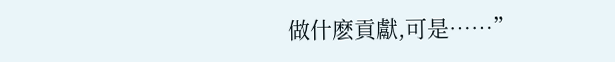做什麽貢獻,可是……”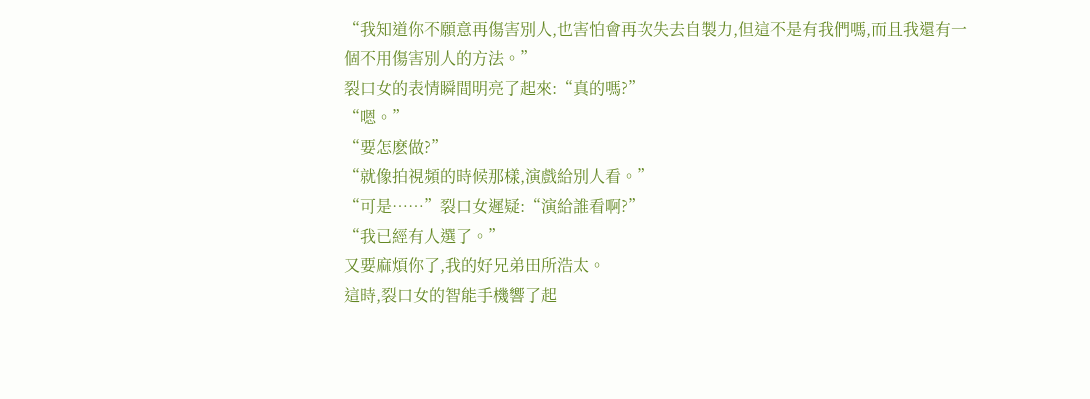“我知道你不願意再傷害別人,也害怕會再次失去自製力,但這不是有我們嗎,而且我還有一個不用傷害別人的方法。”
裂口女的表情瞬間明亮了起來:“真的嗎?”
“嗯。”
“要怎麽做?”
“就像拍視頻的時候那樣,演戲給別人看。”
“可是……”裂口女遲疑:“演給誰看啊?”
“我已經有人選了。”
又要麻煩你了,我的好兄弟田所浩太。
這時,裂口女的智能手機響了起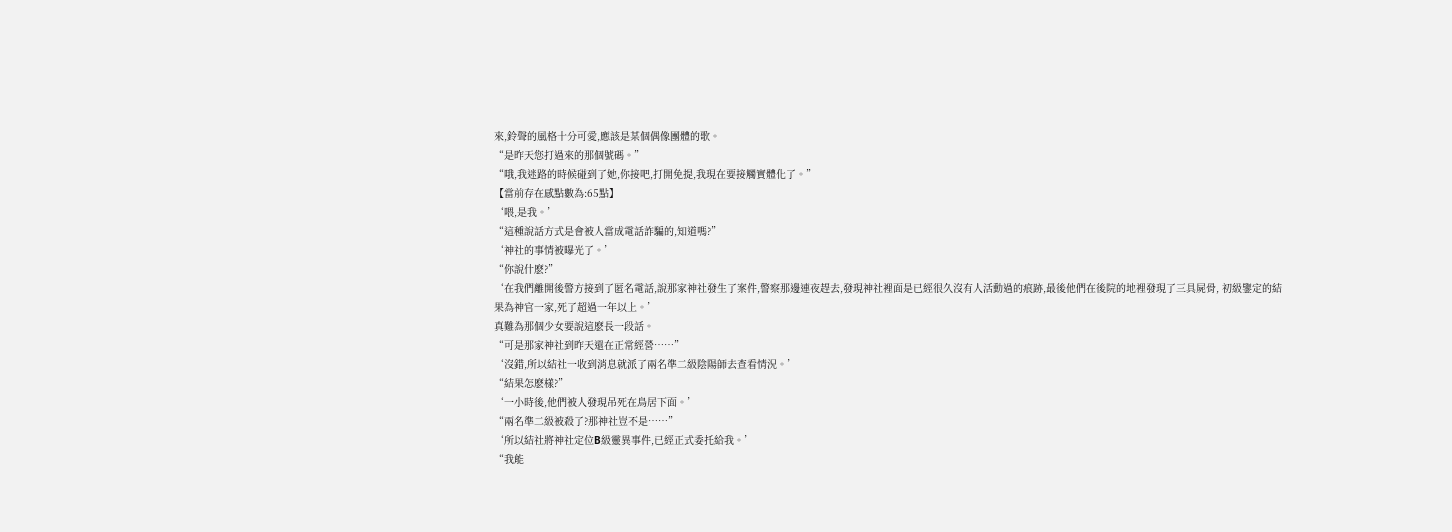來,鈴聲的風格十分可愛,應該是某個偶像團體的歌。
“是昨天您打過來的那個號碼。”
“哦,我迷路的時候碰到了她,你接吧,打開免提,我現在要接觸實體化了。”
【當前存在感點數為:65點】
‘喂,是我。’
“這種說話方式是會被人當成電話詐騙的,知道嗎?”
‘神社的事情被曝光了。’
“你說什麽?”
‘在我們離開後警方接到了匿名電話,說那家神社發生了案件,警察那邊連夜趕去,發現神社裡面是已經很久沒有人活動過的痕跡,最後他們在後院的地裡發現了三具屍骨, 初級鑒定的結果為神官一家,死了超過一年以上。’
真難為那個少女要說這麽長一段話。
“可是那家神社到昨天還在正常經營……”
‘沒錯,所以結社一收到消息就派了兩名準二級陰陽師去查看情況。’
“結果怎麽樣?”
‘一小時後,他們被人發現吊死在鳥居下面。’
“兩名準二級被殺了?那神社豈不是……”
‘所以結社將神社定位B級靈異事件,已經正式委托給我。’
“我能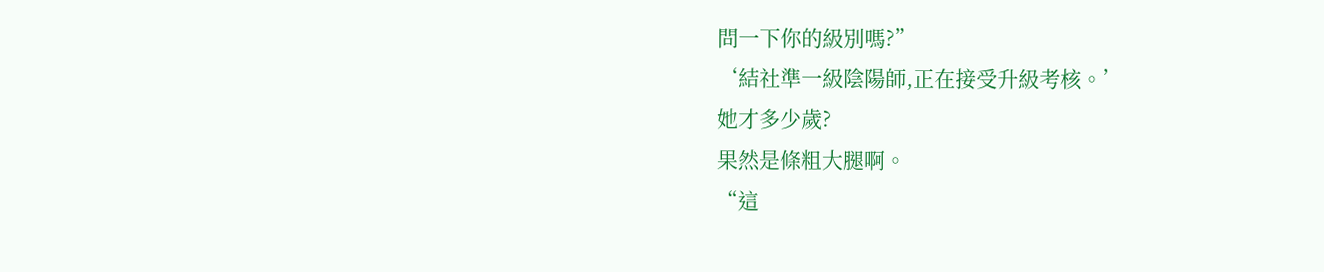問一下你的級別嗎?”
‘結社準一級陰陽師,正在接受升級考核。’
她才多少歲?
果然是條粗大腿啊。
“這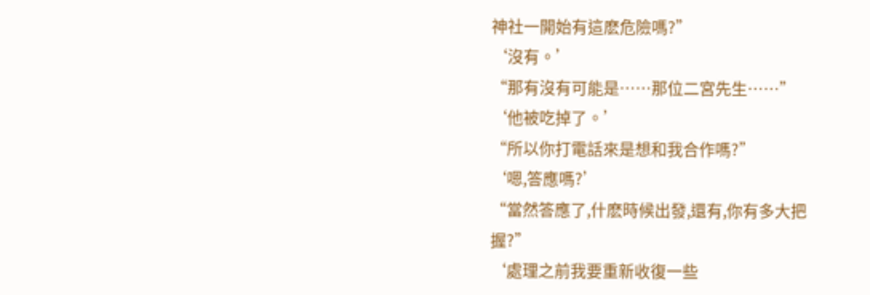神社一開始有這麽危險嗎?”
‘沒有。’
“那有沒有可能是……那位二宮先生……”
‘他被吃掉了。’
“所以你打電話來是想和我合作嗎?”
‘嗯,答應嗎?’
“當然答應了,什麽時候出發,還有,你有多大把握?”
‘處理之前我要重新收復一些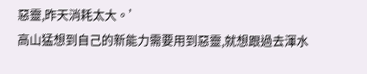惡靈,昨天消耗太大。’
高山猛想到自己的新能力需要用到惡靈,就想跟過去渾水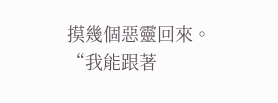摸幾個惡靈回來。
“我能跟著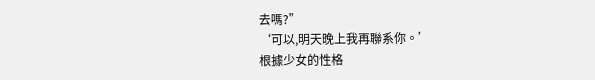去嗎?”
‘可以,明天晚上我再聯系你。’
根據少女的性格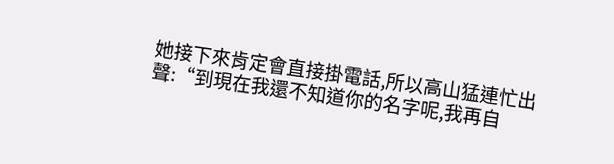她接下來肯定會直接掛電話,所以高山猛連忙出聲:“到現在我還不知道你的名字呢,我再自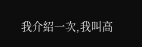我介紹一次,我叫高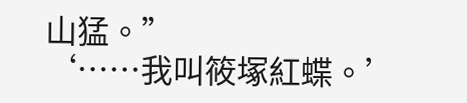山猛。”
‘……我叫筱塚紅蝶。’